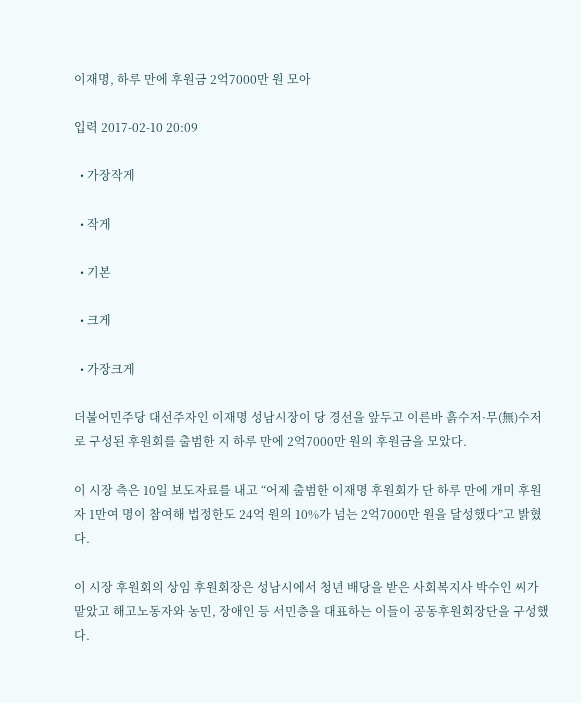이재명, 하루 만에 후원금 2억7000만 원 모아

입력 2017-02-10 20:09

  • 가장작게

  • 작게

  • 기본

  • 크게

  • 가장크게

더불어민주당 대선주자인 이재명 성남시장이 당 경선을 앞두고 이른바 흙수저·무(無)수저로 구성된 후원회를 출범한 지 하루 만에 2억7000만 원의 후원금을 모았다.

이 시장 측은 10일 보도자료를 내고 “어제 출범한 이재명 후원회가 단 하루 만에 개미 후원자 1만여 명이 참여해 법정한도 24억 원의 10%가 넘는 2억7000만 원을 달성했다”고 밝혔다.

이 시장 후원회의 상임 후원회장은 성남시에서 청년 배당을 받은 사회복지사 박수인 씨가 맡았고 해고노동자와 농민, 장애인 등 서민층을 대표하는 이들이 공동후원회장단을 구성했다.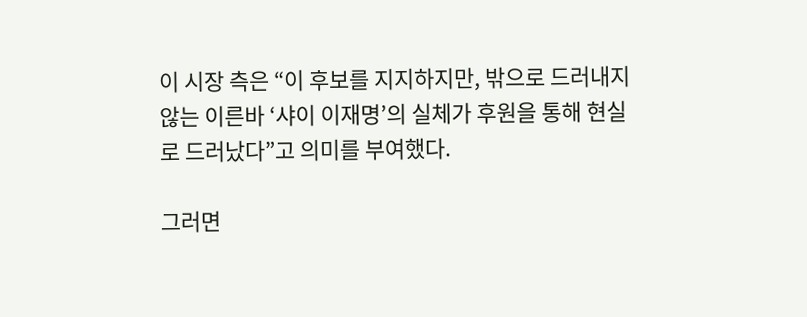이 시장 측은 “이 후보를 지지하지만, 밖으로 드러내지 않는 이른바 ‘샤이 이재명’의 실체가 후원을 통해 현실로 드러났다”고 의미를 부여했다.

그러면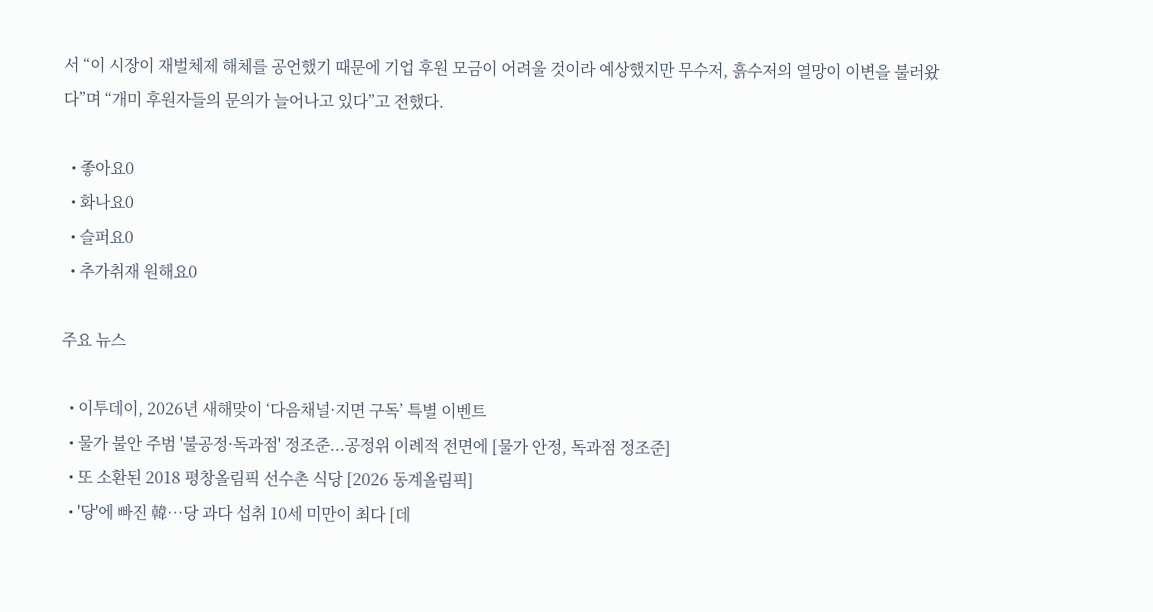서 “이 시장이 재벌체제 해체를 공언했기 때문에 기업 후원 모금이 어려울 것이라 예상했지만 무수저, 흙수저의 열망이 이변을 불러왔다”며 “개미 후원자들의 문의가 늘어나고 있다”고 전했다.

  • 좋아요0
  • 화나요0
  • 슬퍼요0
  • 추가취재 원해요0

주요 뉴스

  • 이투데이, 2026년 새해맞이 ‘다음채널·지면 구독’ 특별 이벤트
  • 물가 불안 주범 '불공정·독과점' 정조준...공정위 이례적 전면에 [물가 안정, 독과점 정조준]
  • 또 소환된 2018 평창올림픽 선수촌 식당 [2026 동계올림픽]
  • '당'에 빠진 韓…당 과다 섭취 10세 미만이 최다 [데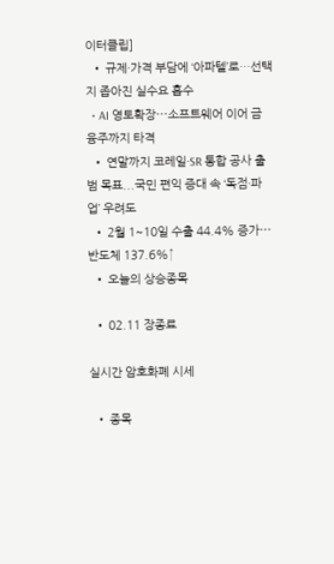이터클립]
  • 규제·가격 부담에 ‘아파텔’로…선택지 좁아진 실수요 흡수
  • AI 영토확장⋯소프트웨어 이어 금융주까지 타격
  • 연말까지 코레일·SR 통합 공사 출범 목표...국민 편익 증대 속 ‘독점·파업’ 우려도
  • 2월 1~10일 수출 44.4% 증가⋯반도체 137.6%↑
  • 오늘의 상승종목

  • 02.11 장종료

실시간 암호화폐 시세

  • 종목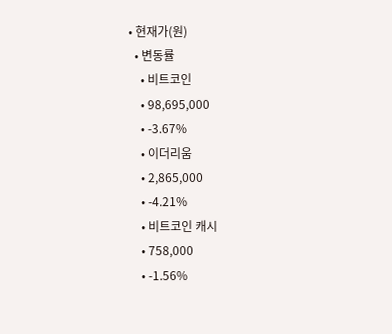• 현재가(원)
  • 변동률
    • 비트코인
    • 98,695,000
    • -3.67%
    • 이더리움
    • 2,865,000
    • -4.21%
    • 비트코인 캐시
    • 758,000
    • -1.56%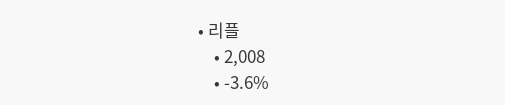• 리플
    • 2,008
    • -3.6%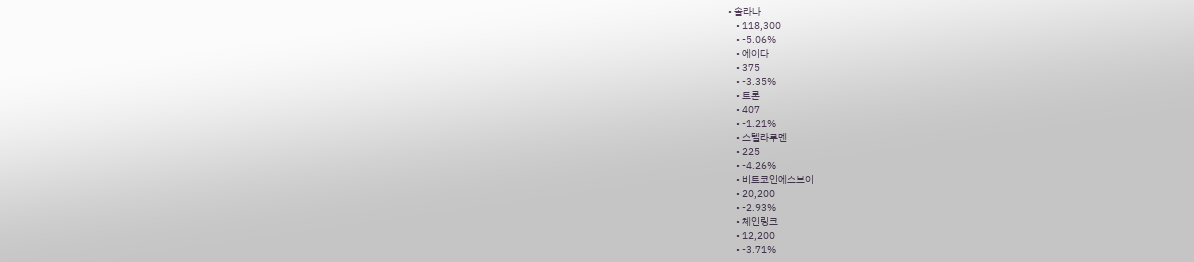• 솔라나
    • 118,300
    • -5.06%
    • 에이다
    • 375
    • -3.35%
    • 트론
    • 407
    • -1.21%
    • 스텔라루멘
    • 225
    • -4.26%
    • 비트코인에스브이
    • 20,200
    • -2.93%
    • 체인링크
    • 12,200
    • -3.71%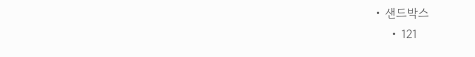• 샌드박스
    • 121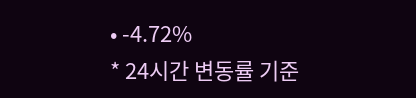• -4.72%
* 24시간 변동률 기준